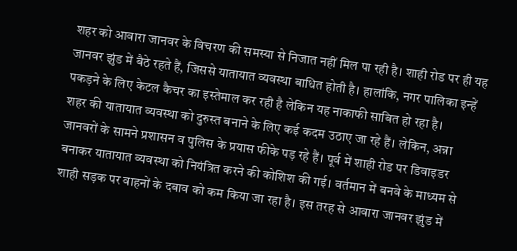शहर को आवारा जानवर के विचरण की समस्या से निजात नहीं मिल पा रही है। शाही रोड पर ही यह जानवर झुंड में बैठे रहते हैं, जिससे यातायात व्यवस्था बाधित होती है। हालांकि, नगर पालिका इन्हें पकड़ने के लिए केटल कैचर का इस्तेमाल कर रही है लेकिन यह नाकाफी साबित हो रहा है।
शहर की यातायात व्यवस्था को दुरुस्त बनाने के लिए कई कदम उठाए जा रहे हैं। लेकिन, अन्ना जानवरों के सामने प्रशासन व पुलिस के प्रयास फीके पड़ रहे हैं। पूर्व में शाही रोड पर डिवाइडर बनाकर यातायात व्यवस्था को नियंत्रित करने की कोशिश की गई। वर्तमान में बनवे के माध्यम से शाही सड़क पर वाहनों के दबाव को कम किया जा रहा है। इस तरह से आवारा जानवर झुंड में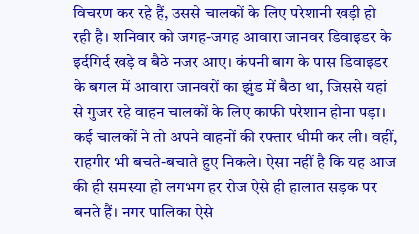विचरण कर रहे हैं, उससे चालकों के लिए परेशानी खड़ी हो रही है। शनिवार को जगह-जगह आवारा जानवर डिवाइडर के इर्दगिर्द खड़े व बैठे नजर आए। कंपनी बाग के पास डिवाइडर के बगल में आवारा जानवरों का झुंड में बैठा था, जिससे यहां से गुजर रहे वाहन चालकों के लिए काफी परेशान होना पड़ा। कई चालकों ने तो अपने वाहनों की रफ्तार धीमी कर ली। वहीं, राहगीर भी बचते-बचाते हुए निकले। ऐसा नहीं है कि यह आज की ही समस्या हो लगभग हर रोज ऐसे ही हालात सड़क पर बनते हैं। नगर पालिका ऐसे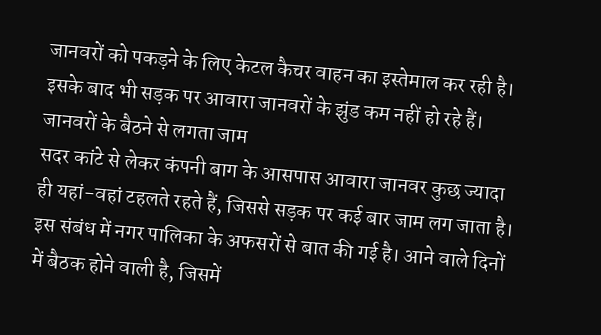जानवरों को पकड़ने के लिए केटल कैचर वाहन का इस्तेमाल कर रही है। इसके बाद भी सड़क पर आवारा जानवरों के झुंड कम नहीं हो रहे हैं।
जानवरों के बैठने से लगता जाम
सदर कांटे से लेकर कंपनी बाग के आसपास आवारा जानवर कुछ ज्यादा ही यहां-वहां टहलते रहते हैं, जिससे सड़क पर कई बार जाम लग जाता है। इस संबंध में नगर पालिका के अफसरों से बात की गई है। आने वाले दिनों में बैठक होने वाली है, जिसमें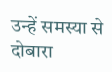उन्हें समस्या से दोबारा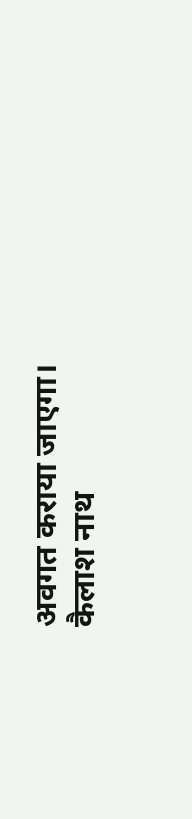अवगत कराया जाएगा।
कैलाश नाथ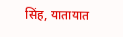सिंह, यातायात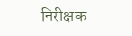निरीक्षक